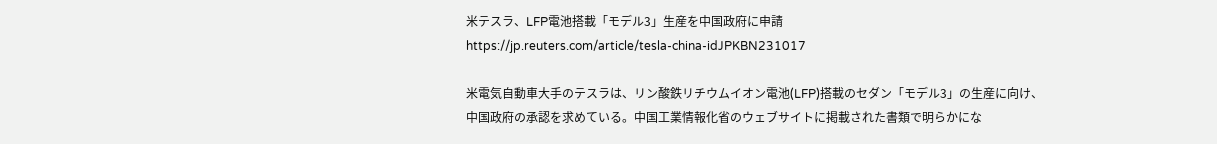米テスラ、LFP電池搭載「モデル3」生産を中国政府に申請
https://jp.reuters.com/article/tesla-china-idJPKBN231017

米電気自動車大手のテスラは、リン酸鉄リチウムイオン電池(LFP)搭載のセダン「モデル3」の生産に向け、
中国政府の承認を求めている。中国工業情報化省のウェブサイトに掲載された書類で明らかにな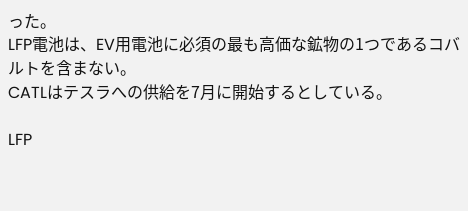った。
LFP電池は、EV用電池に必須の最も高価な鉱物の1つであるコバルトを含まない。
CATLはテスラへの供給を7月に開始するとしている。

LFP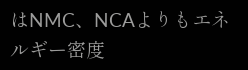はNMC、NCAよりもエネルギー密度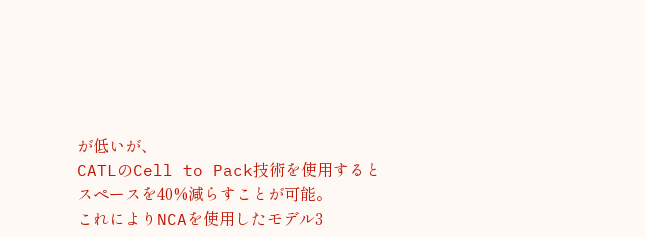が低いが、
CATLのCell to Pack技術を使用するとスペースを40%減らすことが可能。
これによりNCAを使用したモデル3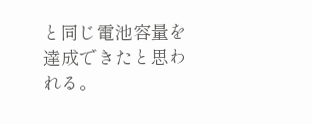と同じ電池容量を達成できたと思われる。